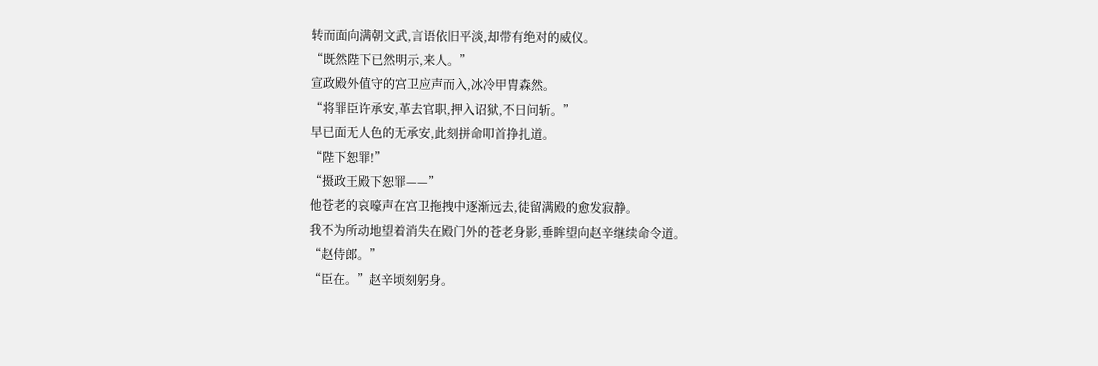转而面向满朝文武,言语依旧平淡,却带有绝对的威仪。
“既然陛下已然明示,来人。”
宣政殿外值守的宫卫应声而入,冰冷甲胄森然。
“将罪臣许承安,革去官职,押入诏狱,不日问斩。”
早已面无人色的无承安,此刻拼命叩首挣扎道。
“陛下恕罪!”
“摄政王殿下恕罪——”
他苍老的哀嚎声在宫卫拖拽中逐渐远去,徒留满殿的愈发寂静。
我不为所动地望着消失在殿门外的苍老身影,垂眸望向赵辛继续命令道。
“赵侍郎。”
“臣在。”赵辛顷刻躬身。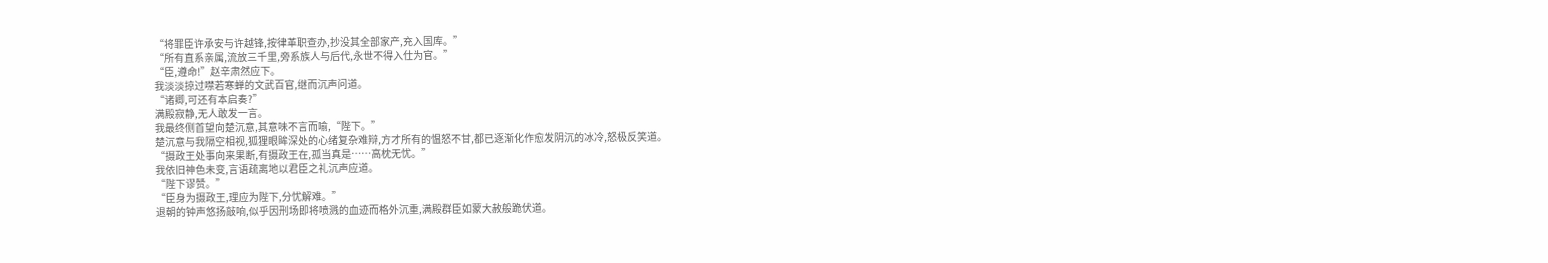“将罪臣许承安与许越锋,按律革职查办,抄没其全部家产,充入国库。”
“所有直系亲属,流放三千里,旁系族人与后代,永世不得入仕为官。”
“臣,遵命!”赵辛肃然应下。
我淡淡掠过噤若寒蝉的文武百官,继而沉声问道。
“诸卿,可还有本启奏?”
满殿寂静,无人敢发一言。
我最终侧首望向楚沉意,其意味不言而喻,“陛下。”
楚沉意与我隔空相视,狐狸眼眸深处的心绪复杂难辩,方才所有的愠怒不甘,都已逐渐化作愈发阴沉的冰冷,怒极反笑道。
“摄政王处事向来果断,有摄政王在,孤当真是……高枕无忧。”
我依旧神色未变,言语疏离地以君臣之礼沉声应道。
“陛下谬赞。”
“臣身为摄政王,理应为陛下,分忧解难。”
退朝的钟声悠扬敲响,似乎因刑场即将喷溅的血迹而格外沉重,满殿群臣如蒙大赦般跪伏道。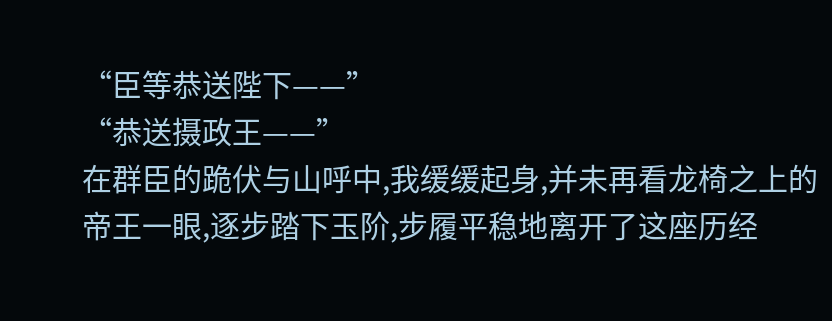“臣等恭送陛下——”
“恭送摄政王——”
在群臣的跪伏与山呼中,我缓缓起身,并未再看龙椅之上的帝王一眼,逐步踏下玉阶,步履平稳地离开了这座历经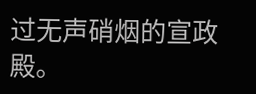过无声硝烟的宣政殿。